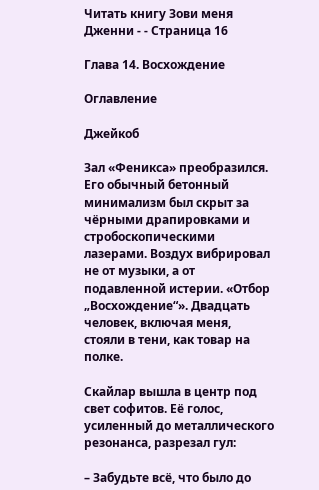Читать книгу Зови меня Дженни - - Страница 16

Глава 14. Восхождение

Оглавление

Джейкоб

Зал «Феникса» преобразился. Его обычный бетонный минимализм был скрыт за чёрными драпировками и стробоскопическими лазерами. Воздух вибрировал не от музыки, а от подавленной истерии. «Отбор „Восхождение“». Двадцать человек, включая меня, стояли в тени, как товар на полке.

Скайлар вышла в центр под свет софитов. Её голос, усиленный до металлического резонанса, разрезал гул:

– Забудьте всё, что было до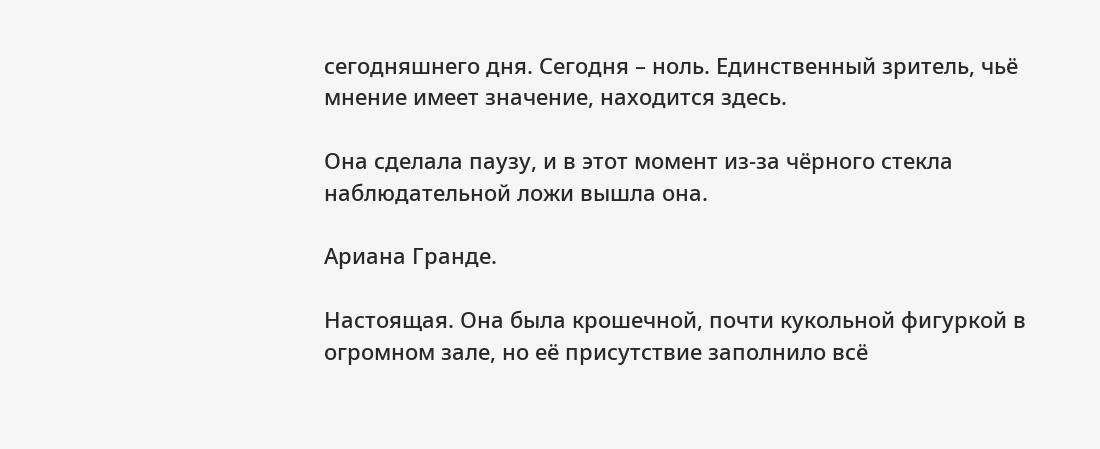сегодняшнего дня. Сегодня – ноль. Единственный зритель, чьё мнение имеет значение, находится здесь.

Она сделала паузу, и в этот момент из-за чёрного стекла наблюдательной ложи вышла она.

Ариана Гранде.

Настоящая. Она была крошечной, почти кукольной фигуркой в огромном зале, но её присутствие заполнило всё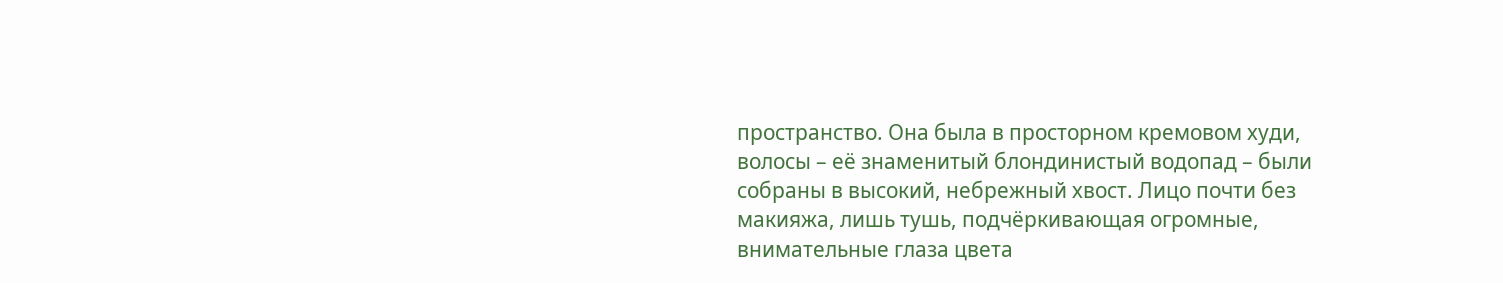пространство. Она была в просторном кремовом худи, волосы – её знаменитый блондинистый водопад – были собраны в высокий, небрежный хвост. Лицо почти без макияжа, лишь тушь, подчёркивающая огромные, внимательные глаза цвета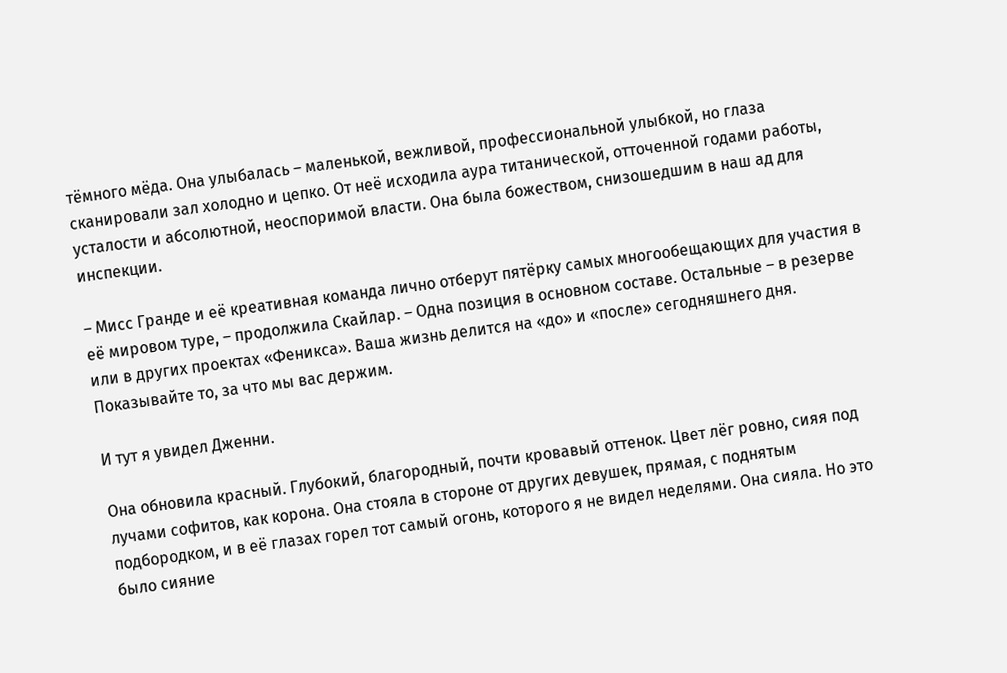тёмного мёда. Она улыбалась – маленькой, вежливой, профессиональной улыбкой, но глаза сканировали зал холодно и цепко. От неё исходила аура титанической, отточенной годами работы, усталости и абсолютной, неоспоримой власти. Она была божеством, снизошедшим в наш ад для инспекции.

– Мисс Гранде и её креативная команда лично отберут пятёрку самых многообещающих для участия в её мировом туре, – продолжила Скайлар. – Одна позиция в основном составе. Остальные – в резерве или в других проектах «Феникса». Ваша жизнь делится на «до» и «после» сегодняшнего дня. Показывайте то, за что мы вас держим.

И тут я увидел Дженни.

Она обновила красный. Глубокий, благородный, почти кровавый оттенок. Цвет лёг ровно, сияя под лучами софитов, как корона. Она стояла в стороне от других девушек, прямая, с поднятым подбородком, и в её глазах горел тот самый огонь, которого я не видел неделями. Она сияла. Но это было сияние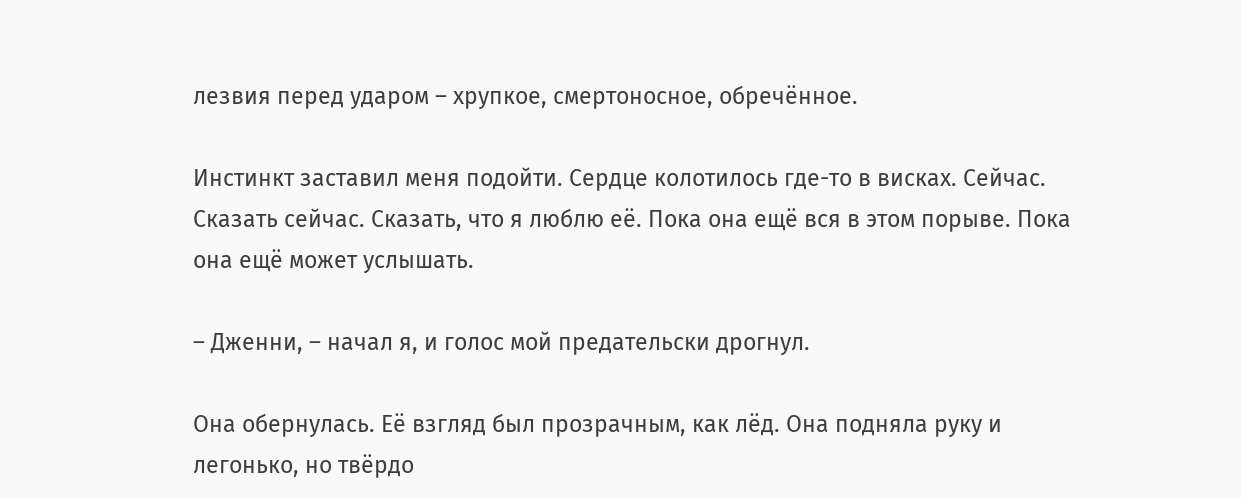лезвия перед ударом – хрупкое, смертоносное, обречённое.

Инстинкт заставил меня подойти. Сердце колотилось где-то в висках. Сейчас. Сказать сейчас. Сказать, что я люблю её. Пока она ещё вся в этом порыве. Пока она ещё может услышать.

– Дженни, – начал я, и голос мой предательски дрогнул.

Она обернулась. Её взгляд был прозрачным, как лёд. Она подняла руку и легонько, но твёрдо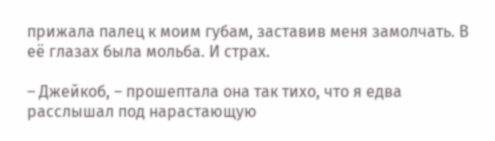прижала палец к моим губам, заставив меня замолчать. В её глазах была мольба. И страх.

– Джейкоб, – прошептала она так тихо, что я едва расслышал под нарастающую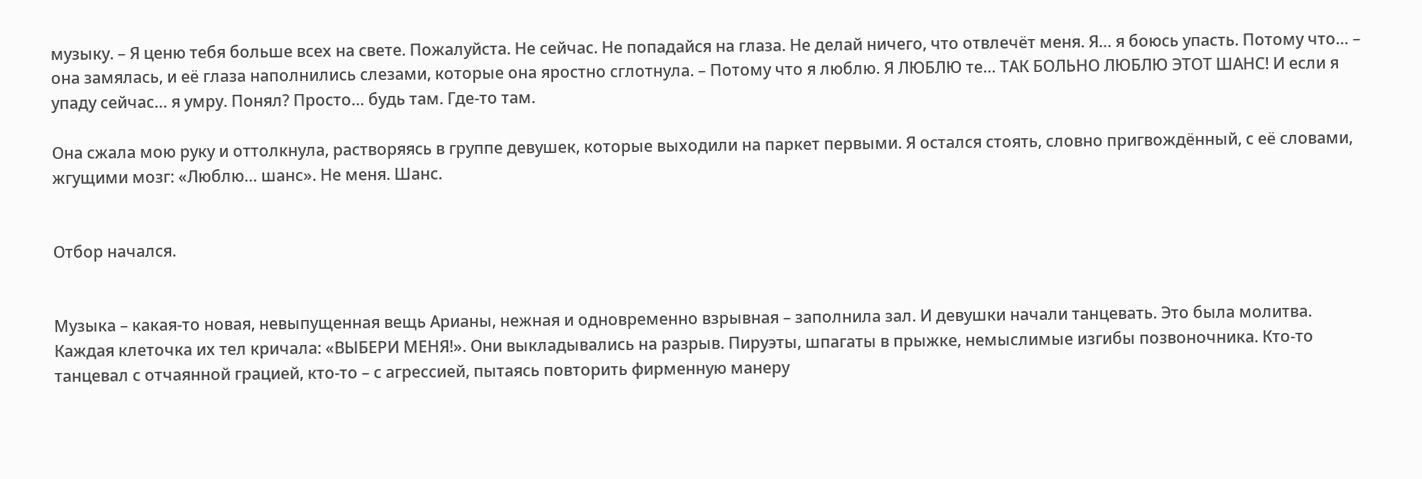музыку. – Я ценю тебя больше всех на свете. Пожалуйста. Не сейчас. Не попадайся на глаза. Не делай ничего, что отвлечёт меня. Я… я боюсь упасть. Потому что… – она замялась, и её глаза наполнились слезами, которые она яростно сглотнула. – Потому что я люблю. Я ЛЮБЛЮ те… ТАК БОЛЬНО ЛЮБЛЮ ЭТОТ ШАНС! И если я упаду сейчас… я умру. Понял? Просто… будь там. Где-то там.

Она сжала мою руку и оттолкнула, растворяясь в группе девушек, которые выходили на паркет первыми. Я остался стоять, словно пригвождённый, с её словами, жгущими мозг: «Люблю… шанс». Не меня. Шанс.


Отбор начался.


Музыка – какая-то новая, невыпущенная вещь Арианы, нежная и одновременно взрывная – заполнила зал. И девушки начали танцевать. Это была молитва. Каждая клеточка их тел кричала: «ВЫБЕРИ МЕНЯ!». Они выкладывались на разрыв. Пируэты, шпагаты в прыжке, немыслимые изгибы позвоночника. Кто-то танцевал с отчаянной грацией, кто-то – с агрессией, пытаясь повторить фирменную манеру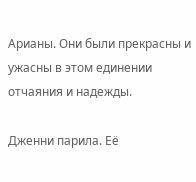Арианы. Они были прекрасны и ужасны в этом единении отчаяния и надежды.

Дженни парила. Её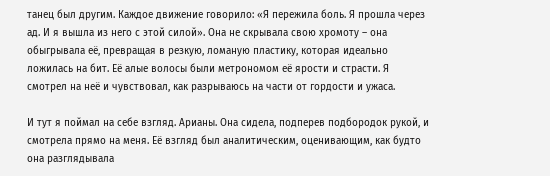танец был другим. Каждое движение говорило: «Я пережила боль. Я прошла через ад. И я вышла из него с этой силой». Она не скрывала свою хромоту – она обыгрывала её, превращая в резкую, ломаную пластику, которая идеально ложилась на бит. Её алые волосы были метрономом её ярости и страсти. Я смотрел на неё и чувствовал, как разрываюсь на части от гордости и ужаса.

И тут я поймал на себе взгляд. Арианы. Она сидела, подперев подбородок рукой, и смотрела прямо на меня. Её взгляд был аналитическим, оценивающим, как будто она разглядывала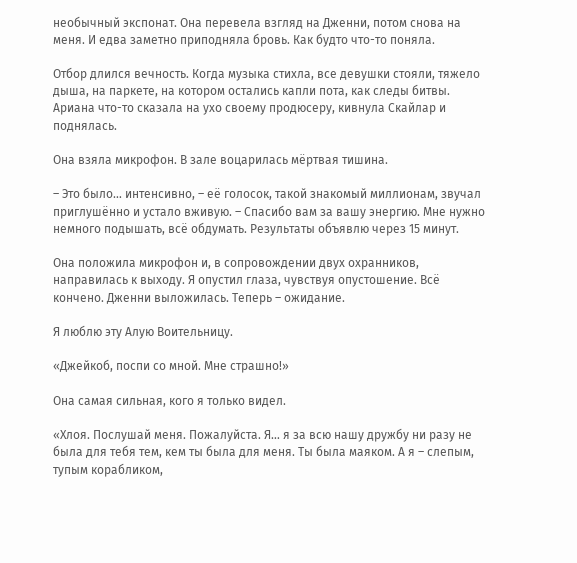необычный экспонат. Она перевела взгляд на Дженни, потом снова на меня. И едва заметно приподняла бровь. Как будто что-то поняла.

Отбор длился вечность. Когда музыка стихла, все девушки стояли, тяжело дыша, на паркете, на котором остались капли пота, как следы битвы. Ариана что-то сказала на ухо своему продюсеру, кивнула Скайлар и поднялась.

Она взяла микрофон. В зале воцарилась мёртвая тишина.

– Это было… интенсивно, – её голосок, такой знакомый миллионам, звучал приглушённо и устало вживую. – Спасибо вам за вашу энергию. Мне нужно немного подышать, всё обдумать. Результаты объявлю через 15 минут.

Она положила микрофон и, в сопровождении двух охранников, направилась к выходу. Я опустил глаза, чувствуя опустошение. Всё кончено. Дженни выложилась. Теперь – ожидание.

Я люблю эту Алую Воительницу.

«Джейкоб, поспи со мной. Мне страшно!»

Она самая сильная, кого я только видел.

«Хлоя. Послушай меня. Пожалуйста. Я… я за всю нашу дружбу ни разу не была для тебя тем, кем ты была для меня. Ты была маяком. А я – слепым, тупым корабликом,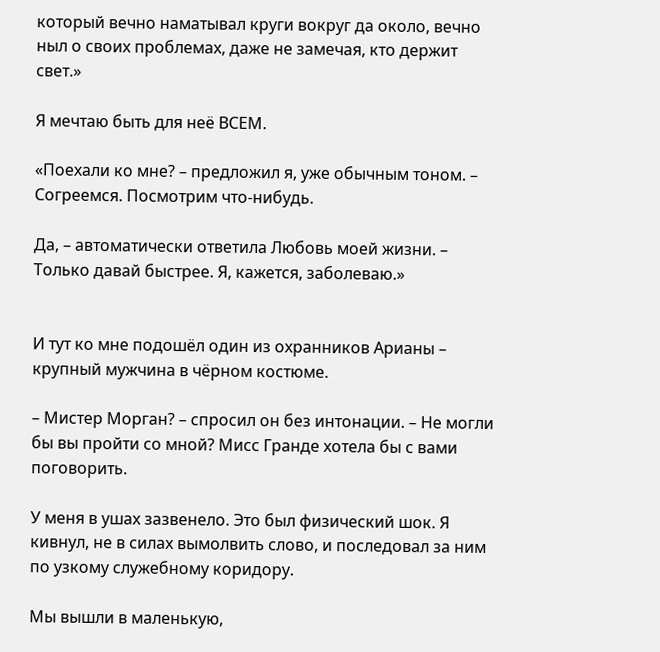который вечно наматывал круги вокруг да около, вечно ныл о своих проблемах, даже не замечая, кто держит свет.»

Я мечтаю быть для неё ВСЕМ.

«Поехали ко мне? – предложил я, уже обычным тоном. – Согреемся. Посмотрим что-нибудь.

Да, – автоматически ответила Любовь моей жизни. – Только давай быстрее. Я, кажется, заболеваю.»


И тут ко мне подошёл один из охранников Арианы – крупный мужчина в чёрном костюме.

– Мистер Морган? – спросил он без интонации. – Не могли бы вы пройти со мной? Мисс Гранде хотела бы с вами поговорить.

У меня в ушах зазвенело. Это был физический шок. Я кивнул, не в силах вымолвить слово, и последовал за ним по узкому служебному коридору.

Мы вышли в маленькую,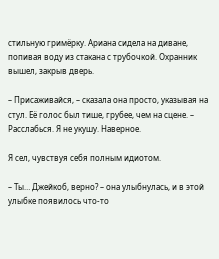стильную гримёрку. Ариана сидела на диване, попивая воду из стакана с трубочкой. Охранник вышел, закрыв дверь.

– Присаживайся, – сказала она просто, указывая на стул. Её голос был тише, грубее, чем на сцене. – Расслабься. Я не укушу. Наверное.

Я сел, чувствуя себя полным идиотом.

– Ты… Джейкоб, верно? – она улыбнулась, и в этой улыбке появилось что-то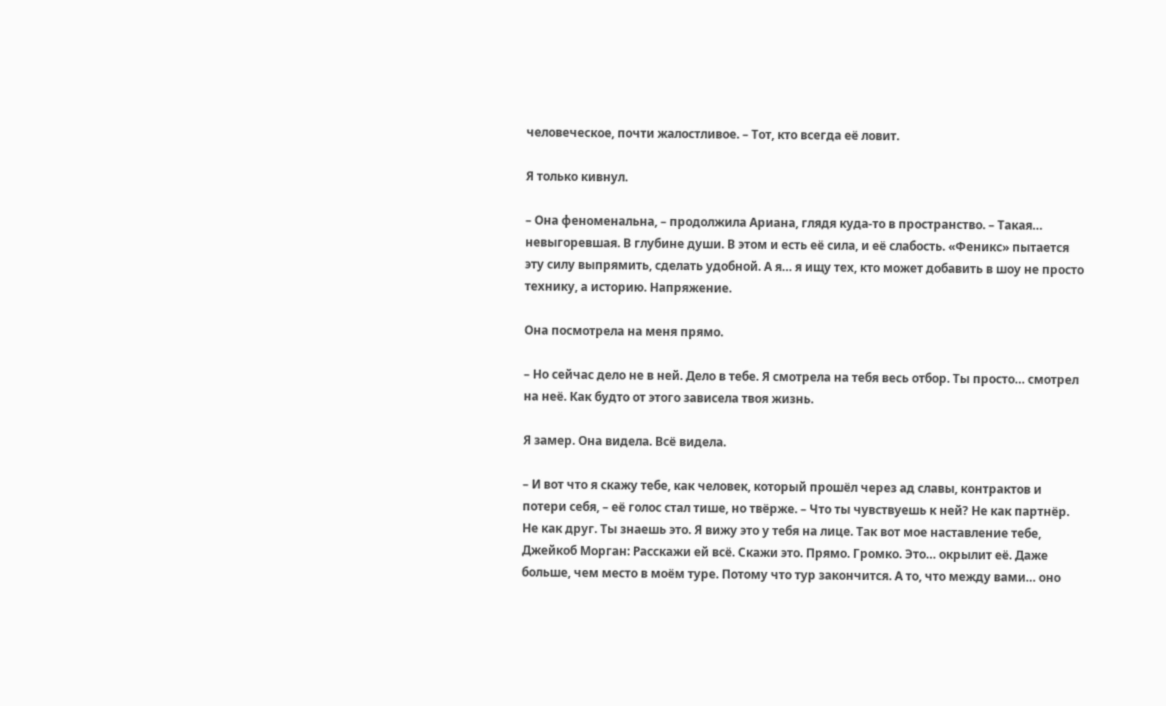человеческое, почти жалостливое. – Тот, кто всегда её ловит.

Я только кивнул.

– Она феноменальна, – продолжила Ариана, глядя куда-то в пространство. – Такая… невыгоревшая. В глубине души. В этом и есть её сила, и её слабость. «Феникс» пытается эту силу выпрямить, сделать удобной. А я… я ищу тех, кто может добавить в шоу не просто технику, а историю. Напряжение.

Она посмотрела на меня прямо.

– Но сейчас дело не в ней. Дело в тебе. Я смотрела на тебя весь отбор. Ты просто… смотрел на неё. Как будто от этого зависела твоя жизнь.

Я замер. Она видела. Всё видела.

– И вот что я скажу тебе, как человек, который прошёл через ад славы, контрактов и потери себя, – её голос стал тише, но твёрже. – Что ты чувствуешь к ней? Не как партнёр. Не как друг. Ты знаешь это. Я вижу это у тебя на лице. Так вот мое наставление тебе, Джейкоб Морган: Расскажи ей всё. Скажи это. Прямо. Громко. Это… окрылит её. Даже больше, чем место в моём туре. Потому что тур закончится. А то, что между вами… оно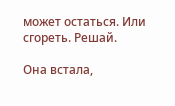может остаться. Или сгореть. Решай.

Она встала,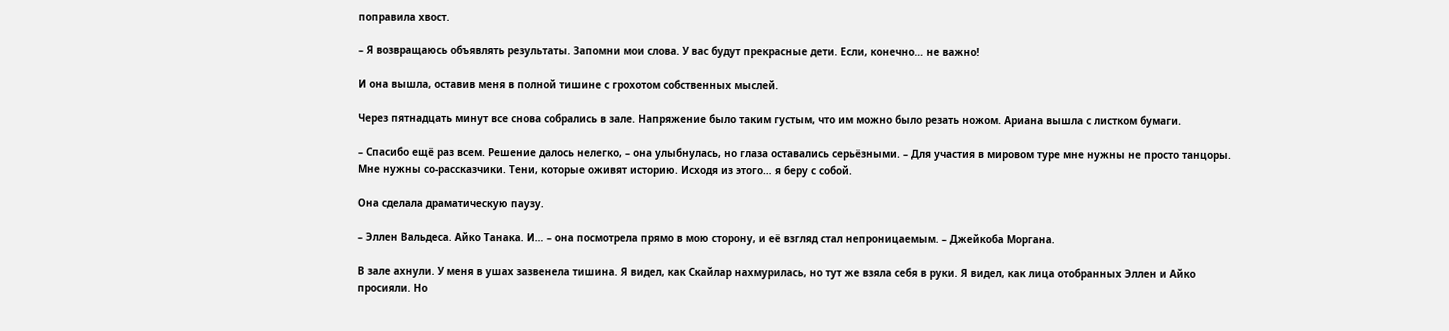поправила хвост.

– Я возвращаюсь объявлять результаты. Запомни мои слова. У вас будут прекрасные дети. Если, конечно… не важно!

И она вышла, оставив меня в полной тишине с грохотом собственных мыслей.

Через пятнадцать минут все снова собрались в зале. Напряжение было таким густым, что им можно было резать ножом. Ариана вышла с листком бумаги.

– Спасибо ещё раз всем. Решение далось нелегко, – она улыбнулась, но глаза оставались серьёзными. – Для участия в мировом туре мне нужны не просто танцоры. Мне нужны со-рассказчики. Тени, которые оживят историю. Исходя из этого… я беру с собой.

Она сделала драматическую паузу.

– Эллен Вальдеса. Айко Танака. И… – она посмотрела прямо в мою сторону, и её взгляд стал непроницаемым. – Джейкоба Моргана.

В зале ахнули. У меня в ушах зазвенела тишина. Я видел, как Скайлар нахмурилась, но тут же взяла себя в руки. Я видел, как лица отобранных Эллен и Айко просияли. Но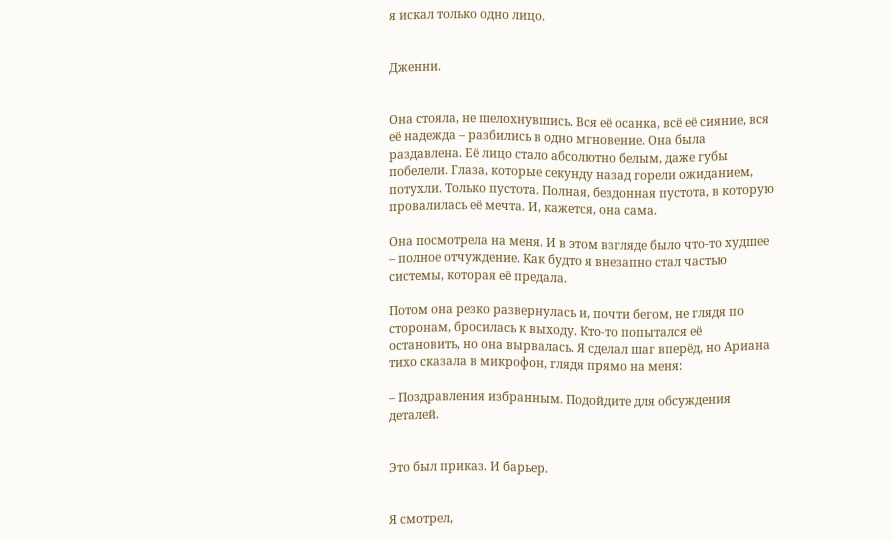я искал только одно лицо.


Дженни.


Она стояла, не шелохнувшись. Вся её осанка, всё её сияние, вся её надежда – разбились в одно мгновение. Она была раздавлена. Её лицо стало абсолютно белым, даже губы побелели. Глаза, которые секунду назад горели ожиданием, потухли. Только пустота. Полная, бездонная пустота, в которую провалилась её мечта. И, кажется, она сама.

Она посмотрела на меня. И в этом взгляде было что-то худшее – полное отчуждение. Как будто я внезапно стал частью системы, которая её предала.

Потом она резко развернулась и, почти бегом, не глядя по сторонам, бросилась к выходу. Кто-то попытался её остановить, но она вырвалась. Я сделал шаг вперёд, но Ариана тихо сказала в микрофон, глядя прямо на меня:

– Поздравления избранным. Подойдите для обсуждения деталей.


Это был приказ. И барьер.


Я смотрел,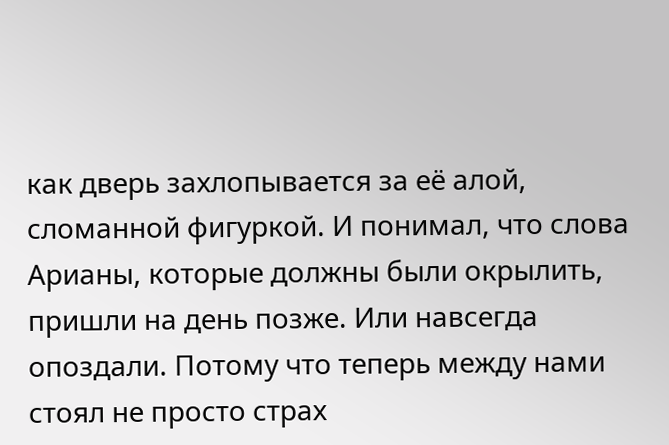как дверь захлопывается за её алой, сломанной фигуркой. И понимал, что слова Арианы, которые должны были окрылить, пришли на день позже. Или навсегда опоздали. Потому что теперь между нами стоял не просто страх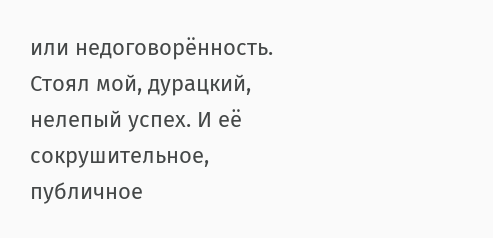или недоговорённость. Стоял мой, дурацкий, нелепый успех. И её сокрушительное, публичное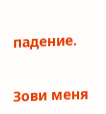падение.


Зови меня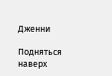Дженни

Подняться наверх